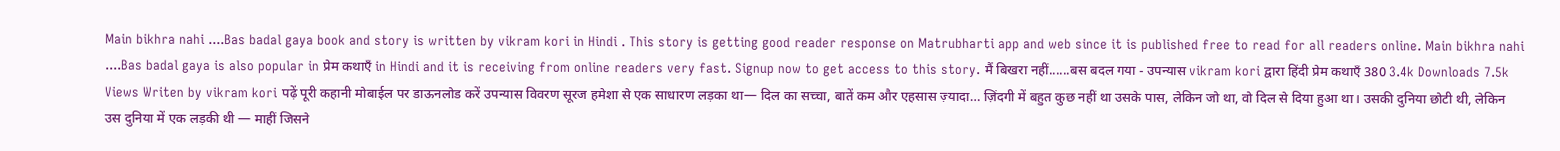Main bikhra nahi ....Bas badal gaya book and story is written by vikram kori in Hindi . This story is getting good reader response on Matrubharti app and web since it is published free to read for all readers online. Main bikhra nahi ....Bas badal gaya is also popular in प्रेम कथाएँ in Hindi and it is receiving from online readers very fast. Signup now to get access to this story. मैं बिखरा नहीं......बस बदल गया - उपन्यास vikram kori द्वारा हिंदी प्रेम कथाएँ 380 3.4k Downloads 7.5k Views Writen by vikram kori पढ़ें पूरी कहानी मोबाईल पर डाऊनलोड करें उपन्यास विवरण सूरज हमेशा से एक साधारण लड़का था— दिल का सच्चा, बातें कम और एहसास ज़्यादा… ज़िंदगी में बहुत कुछ नहीं था उसके पास, लेकिन जो था, वो दिल से दिया हुआ था। उसकी दुनिया छोटी थी, लेकिन उस दुनिया में एक लड़की थी — माहीं जिसने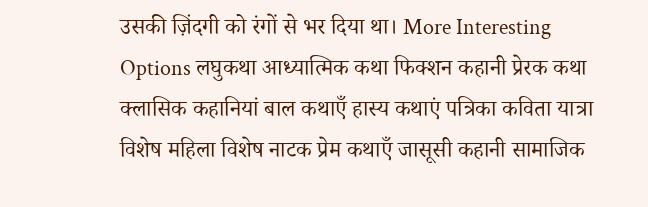उसकी ज़िंदगी को रंगों से भर दिया था। More Interesting Options लघुकथा आध्यात्मिक कथा फिक्शन कहानी प्रेरक कथा क्लासिक कहानियां बाल कथाएँ हास्य कथाएं पत्रिका कविता यात्रा विशेष महिला विशेष नाटक प्रेम कथाएँ जासूसी कहानी सामाजिक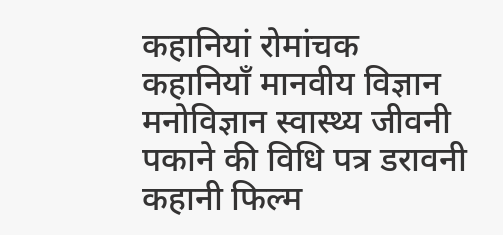कहानियां रोमांचक कहानियाँ मानवीय विज्ञान मनोविज्ञान स्वास्थ्य जीवनी पकाने की विधि पत्र डरावनी कहानी फिल्म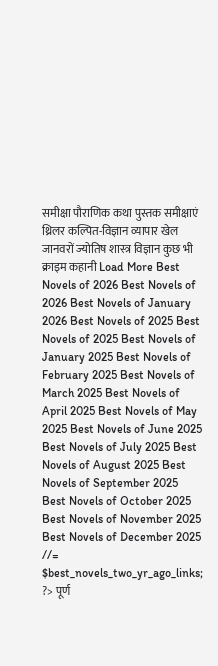समीक्षा पौराणिक कथा पुस्तक समीक्षाएं थ्रिलर कल्पित-विज्ञान व्यापार खेल जानवरों ज्योतिष शास्त्र विज्ञान कुछ भी क्राइम कहानी Load More Best Novels of 2026 Best Novels of 2026 Best Novels of January 2026 Best Novels of 2025 Best Novels of 2025 Best Novels of January 2025 Best Novels of February 2025 Best Novels of March 2025 Best Novels of April 2025 Best Novels of May 2025 Best Novels of June 2025 Best Novels of July 2025 Best Novels of August 2025 Best Novels of September 2025 Best Novels of October 2025 Best Novels of November 2025 Best Novels of December 2025 //= $best_novels_two_yr_ago_links; ?> पूर्ण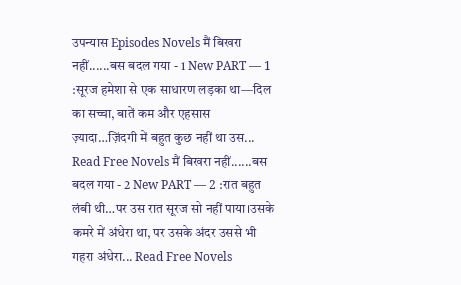उपन्यास Episodes Novels मैं बिखरा नहीं......बस बदल गया - 1 New PART — 1 :सूरज हमेशा से एक साधारण लड़का था—दिल का सच्चा, बातें कम और एहसास ज़्यादा…ज़िंदगी में बहुत कुछ नहीं था उस... Read Free Novels मैं बिखरा नहीं......बस बदल गया - 2 New PART — 2 :रात बहुत लंबी थी…पर उस रात सूरज सो नहीं पाया।उसके कमरे में अंधेरा था, पर उसके अंदर उससे भी गहरा अंधेरा... Read Free Novels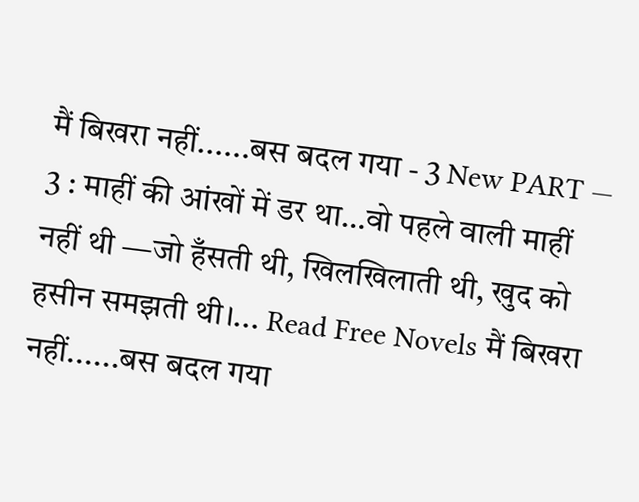मैं बिखरा नहीं......बस बदल गया - 3 New PART — 3 : माहीं की आंखों में डर था…वो पहले वाली माहीं नहीं थी —जो हँसती थी, खिलखिलाती थी, खुद को हसीन समझती थी।... Read Free Novels मैं बिखरा नहीं......बस बदल गया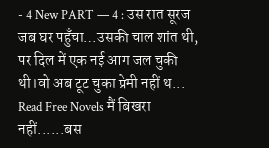- 4 New PART — 4 : उस रात सूरज जब घर पहुँचा…उसकी चाल शांत थी, पर दिल में एक नई आग जल चुकी थी।वो अब टूट चुका प्रेमी नहीं थ... Read Free Novels मैं बिखरा नहीं......बस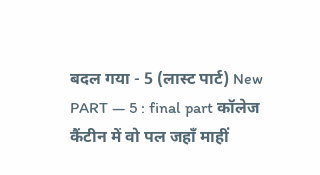बदल गया - 5 (लास्ट पार्ट) New PART — 5 : final part कॉलेज कैंटीन में वो पल जहाँ माहीं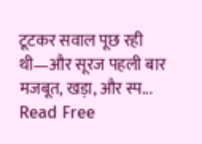टूटकर सवाल पूछ रही थी—और सूरज पहली बार मजबूत, खड़ा, और स्प... Read Free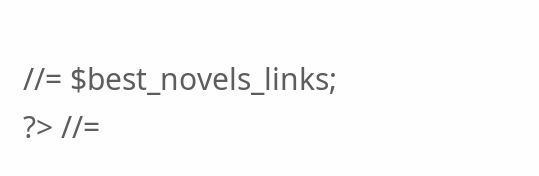//= $best_novels_links; ?> //=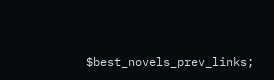$best_novels_prev_links;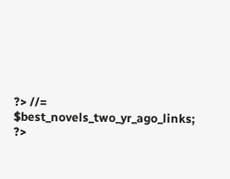?> //= $best_novels_two_yr_ago_links; ?>